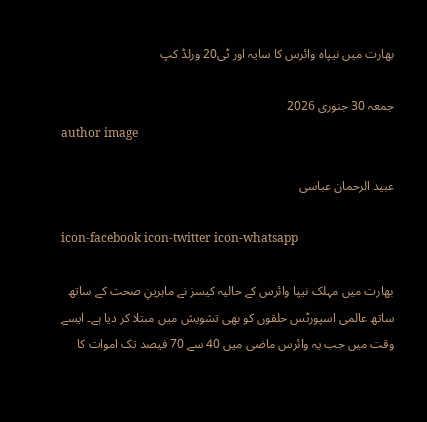بھارت میں نیپاہ وائرس کا سایہ اور ٹی20 ورلڈ کپ

جمعہ 30 جنوری 2026
author image

عبید الرحمان عباسی

icon-facebook icon-twitter icon-whatsapp

بھارت میں مہلک نیپا وائرس کے حالیہ کیسز نے ماہرینِ صحت کے ساتھ ساتھ عالمی اسپورٹس حلقوں کو بھی تشویش میں مبتلا کر دیا ہے۔ ایسے وقت میں جب یہ وائرس ماضی میں 40 سے 70 فیصد تک اموات کا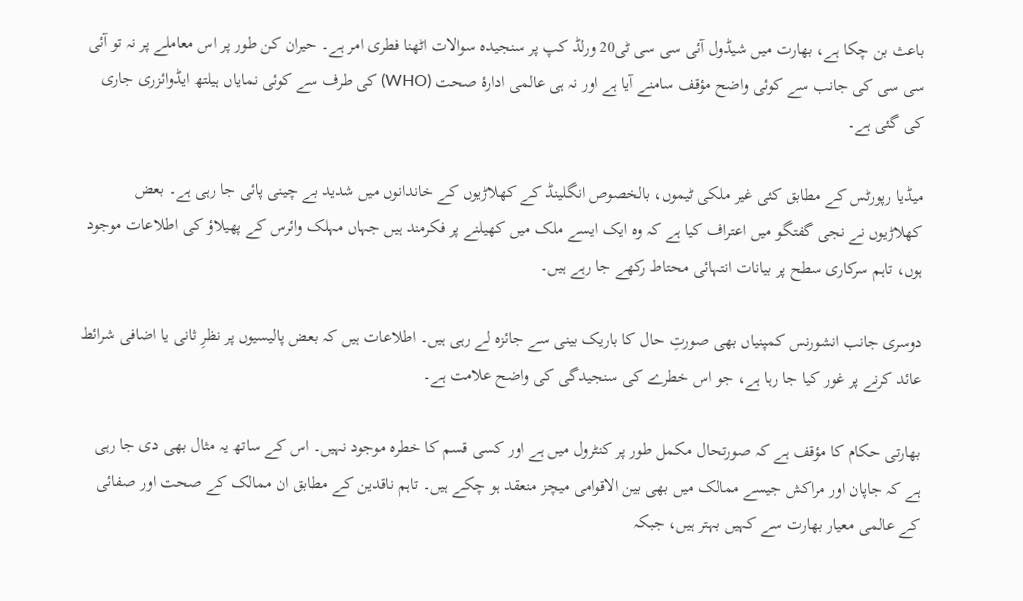باعث بن چکا ہے، بھارت میں شیڈول آئی سی سی ٹی20 ورلڈ کپ پر سنجیدہ سوالات اٹھنا فطری امر ہے۔ حیران کن طور پر اس معاملے پر نہ تو آئی سی سی کی جانب سے کوئی واضح مؤقف سامنے آیا ہے اور نہ ہی عالمی ادارۂ صحت (WHO) کی طرف سے کوئی نمایاں ہیلتھ ایڈوائزری جاری کی گئی ہے۔

میڈیا رپورٹس کے مطابق کئی غیر ملکی ٹیموں، بالخصوص انگلینڈ کے کھلاڑیوں کے خاندانوں میں شدید بے چینی پائی جا رہی ہے۔ بعض کھلاڑیوں نے نجی گفتگو میں اعتراف کیا ہے کہ وہ ایک ایسے ملک میں کھیلنے پر فکرمند ہیں جہاں مہلک وائرس کے پھیلاؤ کی اطلاعات موجود ہوں، تاہم سرکاری سطح پر بیانات انتہائی محتاط رکھے جا رہے ہیں۔

دوسری جانب انشورنس کمپنیاں بھی صورتِ حال کا باریک بینی سے جائزہ لے رہی ہیں۔ اطلاعات ہیں کہ بعض پالیسیوں پر نظرِ ثانی یا اضافی شرائط عائد کرنے پر غور کیا جا رہا ہے، جو اس خطرے کی سنجیدگی کی واضح علامت ہے۔

بھارتی حکام کا مؤقف ہے کہ صورتحال مکمل طور پر کنٹرول میں ہے اور کسی قسم کا خطرہ موجود نہیں۔ اس کے ساتھ یہ مثال بھی دی جا رہی ہے کہ جاپان اور مراکش جیسے ممالک میں بھی بین الاقوامی میچز منعقد ہو چکے ہیں۔ تاہم ناقدین کے مطابق ان ممالک کے صحت اور صفائی کے عالمی معیار بھارت سے کہیں بہتر ہیں، جبکہ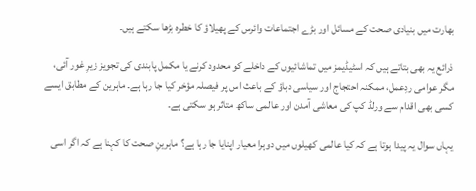بھارت میں بنیادی صحت کے مسائل اور بڑے اجتماعات وائرس کے پھیلاؤ کا خطرہ بڑھا سکتے ہیں۔

ذرائع یہ بھی بتاتے ہیں کہ اسٹیڈیمز میں تماشائیوں کے داخلے کو محدود کرنے یا مکمل پابندی کی تجویز زیرِ غور آئی، مگر عوامی ردِعمل، ممکنہ احتجاج اور سیاسی دباؤ کے باعث اس پر فیصلہ مؤخر کیا جا رہا ہے۔ ماہرین کے مطابق ایسے کسی بھی اقدام سے ورلڈ کپ کی معاشی آمدن اور عالمی ساکھ متاثر ہو سکتی ہے۔

یہاں سوال یہ پیدا ہوتا ہے کہ کیا عالمی کھیلوں میں دوہرا معیار اپنایا جا رہا ہے؟ ماہرینِ صحت کا کہنا ہے کہ اگر اسی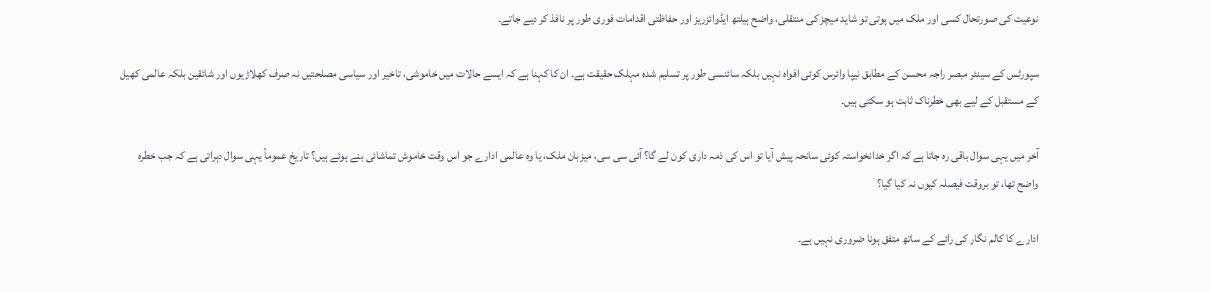نوعیت کی صورتحال کسی اور ملک میں ہوتی تو شاید میچز کی منتقلی، واضح ہیلتھ ایڈوائزریز اور حفاظتی اقدامات فوری طور پر نافذ کر دیے جاتے۔

سپورٹس کے سینئر مبصر راجہ محسن کے مطابق نیپا وائرس کوئی افواہ نہیں بلکہ سائنسی طور پر تسلیم شدہ مہلک حقیقت ہے۔ ان کا کہنا ہے کہ ایسے حالات میں خاموشی، تاخیر اور سیاسی مصلحتیں نہ صرف کھلاڑیوں اور شائقین بلکہ عالمی کھیل کے مستقبل کے لیے بھی خطرناک ثابت ہو سکتی ہیں۔

آخر میں یہی سوال باقی رہ جاتا ہے کہ اگر خدانخواستہ کوئی سانحہ پیش آیا تو اس کی ذمہ داری کون لے گا؟ آئی سی سی، میزبان ملک، یا وہ عالمی ادارے جو اس وقت خاموش تماشائی بنے ہوئے ہیں؟ تاریخ عموماً یہی سوال دہراتی ہے کہ جب خطرہ واضح تھا، تو بروقت فیصلہ کیوں نہ کیا گیا؟

ادارے کا کالم نگار کی رائے کے ساتھ متفق ہونا ضروری نہیں ہے۔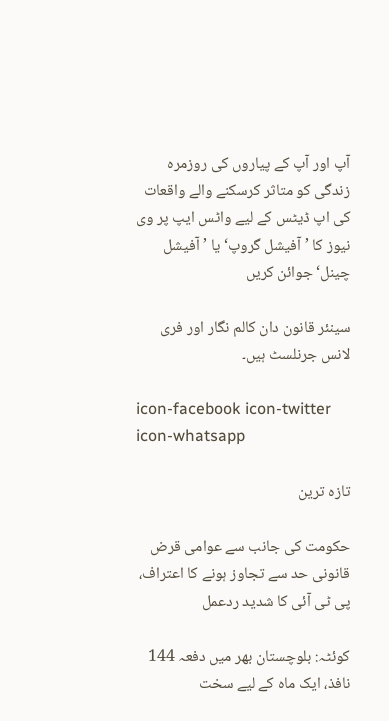آپ اور آپ کے پیاروں کی روزمرہ زندگی کو متاثر کرسکنے والے واقعات کی اپ ڈیٹس کے لیے واٹس ایپ پر وی نیوز کا ’آفیشل گروپ‘ یا ’آفیشل چینل‘ جوائن کریں

سینئر قانون دان کالم نگار اور فری لانس جرنلسٹ ہیں۔

icon-facebook icon-twitter icon-whatsapp

تازہ ترین

حکومت کی جانب سے عوامی قرض قانونی حد سے تجاوز ہونے کا اعتراف، پی ٹی آئی کا شدید ردعمل

کوئٹہ: بلوچستان بھر میں دفعہ 144 نافذ، ایک ماہ کے لیے سخت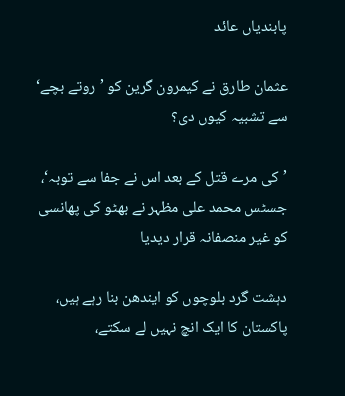پابندیاں عائد

عثمان طارق نے کیمرون گرین کو ’روتے بچے‘ سے تشبیہ کیوں دی؟

’کی مرے قتل کے بعد اس نے جفا سے توبہ‘، جسٹس محمد علی مظہر نے بھٹو کی پھانسی کو غیر منصفانہ قرار دیدیا

دہشت گرد بلوچوں کو ایندھن بنا رہے ہیں، پاکستان کا ایک انچ نہیں لے سکتے،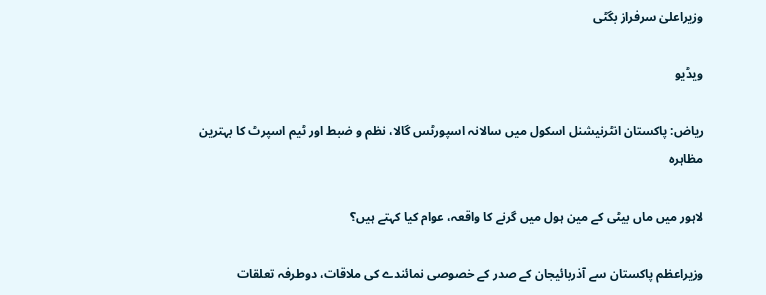وزیراعلیٰ سرفراز بگٹی

ویڈیو

ریاض: پاکستان انٹرنیشنل اسکول میں سالانہ اسپورٹس گالا، نظم و ضبط اور ٹیم اسپرٹ کا بہترین مظاہرہ

لاہور میں ماں بیٹی کے مین ہول میں گرنے کا واقعہ، عوام کیا کہتے ہیں؟

وزیراعظم پاکستان سے آذربائیجان کے صدر کے خصوصی نمائندے کی ملاقات، دوطرفہ تعلقات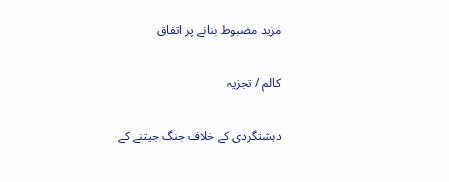مزید مضبوط بنانے پر اتفاق

کالم / تجزیہ

دہشتگردی کے خلاف جنگ جیتنے کے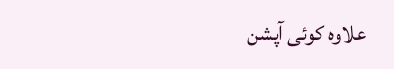علاوہ کوئی آپشن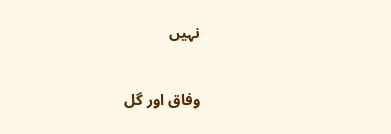نہیں

وفاق اور گل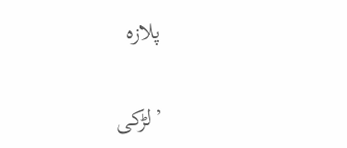پلازہ

’لڑکی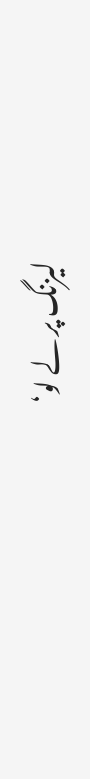لیزنگ پر لے لو‘